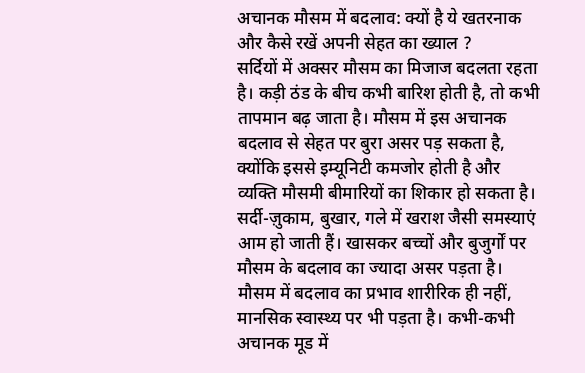अचानक मौसम में बदलाव: क्यों है ये खतरनाक और कैसे रखें अपनी सेहत का ख्याल ?
सर्दियों में अक्सर मौसम का मिजाज बदलता रहता है। कड़ी ठंड के बीच कभी बारिश होती है, तो कभी तापमान बढ़ जाता है। मौसम में इस अचानक बदलाव से सेहत पर बुरा असर पड़ सकता है, क्योंकि इससे इम्यूनिटी कमजोर होती है और व्यक्ति मौसमी बीमारियों का शिकार हो सकता है। सर्दी-ज़ुकाम, बुखार, गले में खराश जैसी समस्याएं आम हो जाती हैं। खासकर बच्चों और बुजुर्गों पर मौसम के बदलाव का ज्यादा असर पड़ता है। मौसम में बदलाव का प्रभाव शारीरिक ही नहीं, मानसिक स्वास्थ्य पर भी पड़ता है। कभी-कभी अचानक मूड में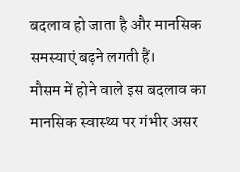बदलाव हो जाता है और मानसिक समस्याएं बढ़ने लगती हैं।
मौसम में होने वाले इस बदलाव का मानसिक स्वास्थ्य पर गंभीर असर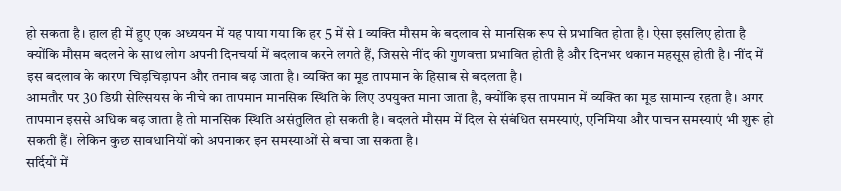हो सकता है। हाल ही में हुए एक अध्ययन में यह पाया गया कि हर 5 में से 1 व्यक्ति मौसम के बदलाव से मानसिक रूप से प्रभावित होता है। ऐसा इसलिए होता है क्योंकि मौसम बदलने के साथ लोग अपनी दिनचर्या में बदलाव करने लगते हैं, जिससे नींद की गुणवत्ता प्रभावित होती है और दिनभर थकान महसूस होती है। नींद में इस बदलाव के कारण चिड़चिड़ापन और तनाव बढ़ जाता है। व्यक्ति का मूड तापमान के हिसाब से बदलता है।
आमतौर पर 30 डिग्री सेल्सियस के नीचे का तापमान मानसिक स्थिति के लिए उपयुक्त माना जाता है, क्योंकि इस तापमान में व्यक्ति का मूड सामान्य रहता है। अगर तापमान इससे अधिक बढ़ जाता है तो मानसिक स्थिति असंतुलित हो सकती है। बदलते मौसम में दिल से संबंधित समस्याएं, एनिमिया और पाचन समस्याएं भी शुरू हो सकती हैं। लेकिन कुछ सावधानियों को अपनाकर इन समस्याओं से बचा जा सकता है।
सर्दियों में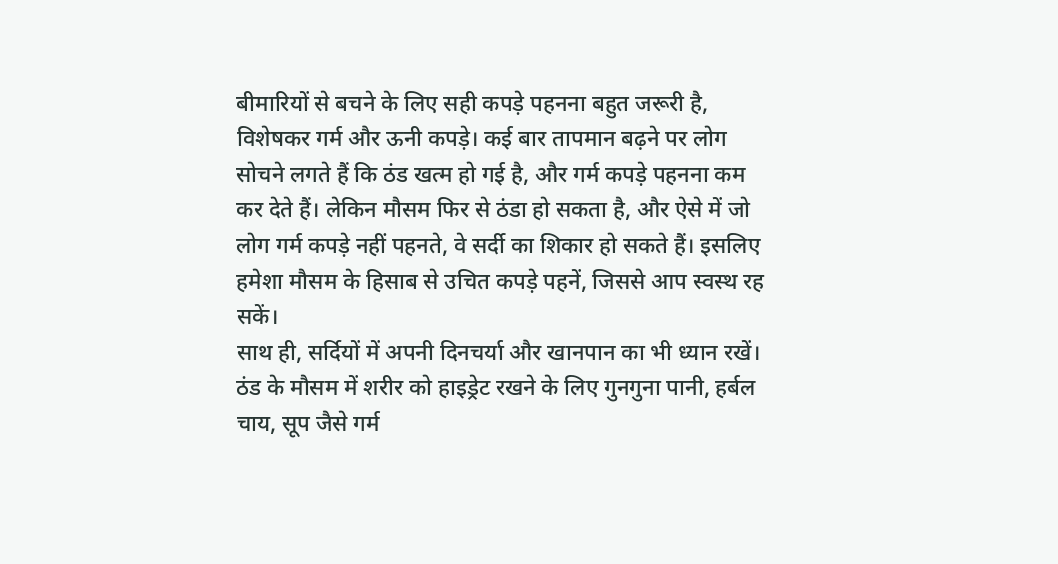बीमारियों से बचने के लिए सही कपड़े पहनना बहुत जरूरी है, विशेषकर गर्म और ऊनी कपड़े। कई बार तापमान बढ़ने पर लोग सोचने लगते हैं कि ठंड खत्म हो गई है, और गर्म कपड़े पहनना कम कर देते हैं। लेकिन मौसम फिर से ठंडा हो सकता है, और ऐसे में जो लोग गर्म कपड़े नहीं पहनते, वे सर्दी का शिकार हो सकते हैं। इसलिए हमेशा मौसम के हिसाब से उचित कपड़े पहनें, जिससे आप स्वस्थ रह सकें।
साथ ही, सर्दियों में अपनी दिनचर्या और खानपान का भी ध्यान रखें। ठंड के मौसम में शरीर को हाइड्रेट रखने के लिए गुनगुना पानी, हर्बल चाय, सूप जैसे गर्म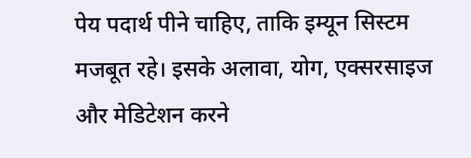पेय पदार्थ पीने चाहिए, ताकि इम्यून सिस्टम मजबूत रहे। इसके अलावा, योग, एक्सरसाइज और मेडिटेशन करने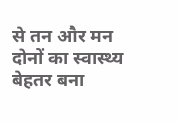से तन और मन दोनों का स्वास्थ्य बेहतर बना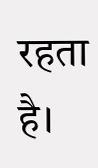रहता है।